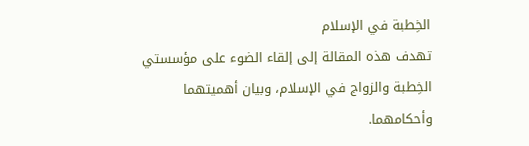الخِطبة في الإسلام
تهدف هذه المقالة إلى إلقاء الضوء على مؤسستي الخِطبة والزواج في الإسلام، وبيان أهميتهما وأحكامهما.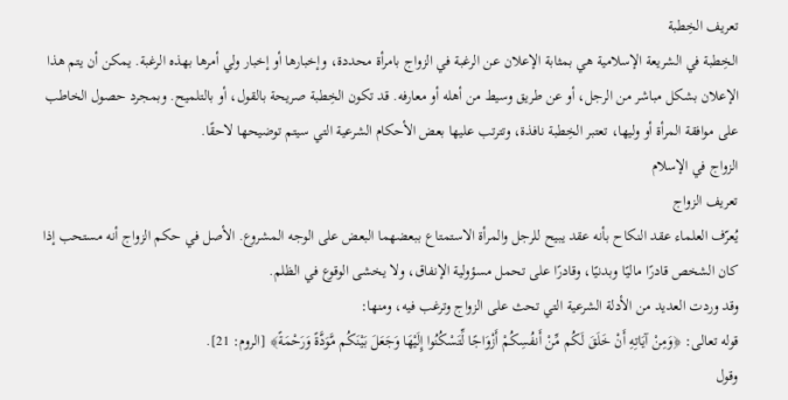تعريف الخِطبة
الخِطبة في الشريعة الإسلامية هي بمثابة الإعلان عن الرغبة في الزواج بامرأة محددة، وإخبارها أو إخبار ولي أمرها بهذه الرغبة. يمكن أن يتم هذا الإعلان بشكل مباشر من الرجل، أو عن طريق وسيط من أهله أو معارفه. قد تكون الخِطبة صريحة بالقول، أو بالتلميح. وبمجرد حصول الخاطب على موافقة المرأة أو وليها، تعتبر الخِطبة نافذة، وتترتب عليها بعض الأحكام الشرعية التي سيتم توضيحها لاحقًا.
الزواج في الإسلام
تعريف الزواج
يُعرّف العلماء عقد النكاح بأنه عقد يبيح للرجل والمرأة الاستمتاع ببعضهما البعض على الوجه المشروع. الأصل في حكم الزواج أنه مستحب إذا كان الشخص قادرًا ماليًا وبدنيًا، وقادرًا على تحمل مسؤولية الإنفاق، ولا يخشى الوقوع في الظلم.
وقد وردت العديد من الأدلة الشرعية التي تحث على الزواج وترغب فيه، ومنها:
قوله تعالى: ﴿وَمِنْ آيَاتِهِ أَنْ خَلَقَ لَكُم مِّنْ أَنفُسِكُمْ أَزْوَاجًا لِّتَسْكُنُوا إِلَيْهَا وَجَعَلَ بَيْنَكُم مَّوَدَّةً وَرَحْمَةً﴾ [الروم: 21].
وقول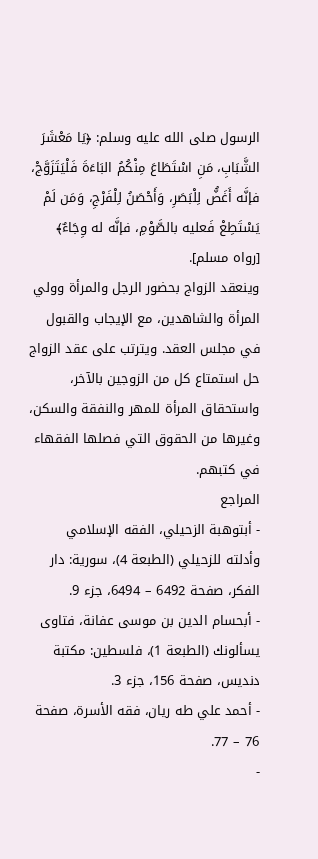الرسول صلى الله عليه وسلم: ﴿يَا مَعْشَرَ الشَّبَابِ، مَنِ اسْتَطَاعَ مِنْكُمُ البَاءَةَ فَلْيَتَزَوَّجْ، فإنَّه أَغَضُّ لِلْبَصَرِ، وَأَحْصَنُ لِلْفَرْجِ، وَمَن لَمْ يَسْتَطِعْ فَعليه بالصَّوْمِ، فإنَّه له وِجَاءٌ﴾ [رواه مسلم].
وينعقد الزواج بحضور الرجل والمرأة وولي المرأة والشاهدين، مع الإيجاب والقبول في مجلس العقد. ويترتب على عقد الزواج حل استمتاع كل من الزوجين بالآخر، واستحقاق المرأة للمهر والنفقة والسكن، وغيرها من الحقوق التي فصلها الفقهاء في كتبهم.
المراجع
- أبتوهبة الزحيلي، الفقه الإسلامي وأدلته للزحيلي (الطبعة 4)، سورية: دار الفكر، صفحة 6492 – 6494، جزء 9.
- أبحسام الدين بن موسى عفانة، فتاوى يسألونك (الطبعة 1)، فلسطين: مكتبة دنديس، صفحة 156، جزء 3.
- أحمد علي طه ريان، فقه الأسرة، صفحة 76 – 77.
-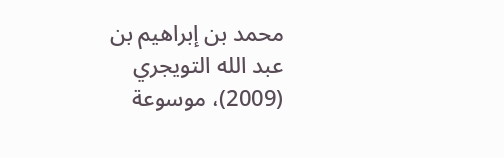محمد بن إبراهيم بن عبد الله التويجري (2009)، موسوعة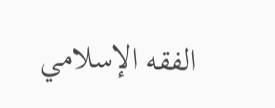الفقه الإسلامي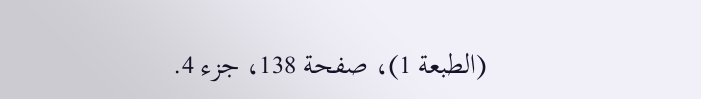(الطبعة 1)، صفحة 138، جزء 4.